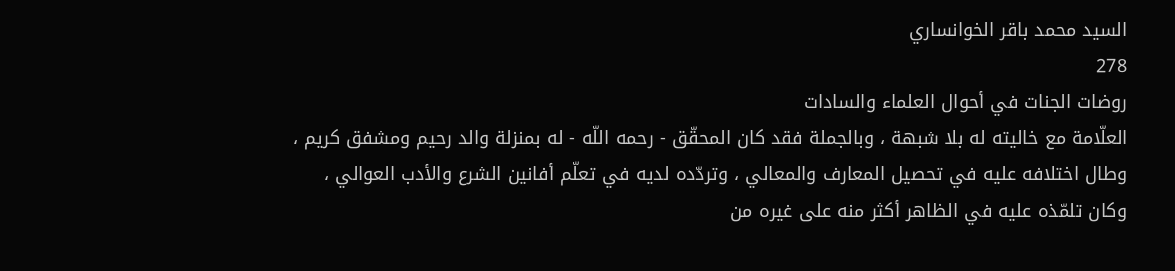السيد محمد باقر الخوانساري
278
روضات الجنات في أحوال العلماء والسادات
العلّامة مع خاليته له بلا شبهة ، وبالجملة فقد كان المحقّق - رحمه اللّه - له بمنزلة والد رحيم ومشفق كريم ، وطال اختلافه عليه في تحصيل المعارف والمعالي ، وتردّده لديه في تعلّم أفانين الشرع والأدب العوالي ، وكان تلمّذه عليه في الظاهر أكثر منه على غيره من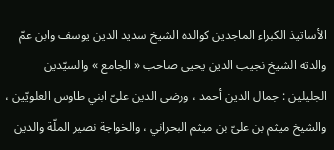الأساتيذ الكبراء الماجدين كوالده الشيخ سديد الدين يوسف وابن عمّ والدته الشيخ نجيب الدين يحيى صاحب « الجامع » والسيّدين الجليلين : جمال الدين أحمد ، ورضى الدين علىّ ابني طاوس العلويّين ، والشيخ ميثم بن علىّ بن ميثم البحراني ، والخواجة نصير الملّة والدين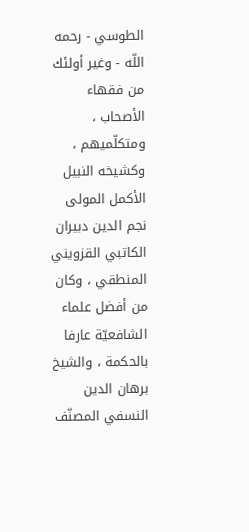الطوسي - رحمه اللّه - وغير أولئك من فقهاء الأصحاب ، ومتكلّميهم ، وكشيخه النبيل الأكمل المولى نجم الدين دبيران الكاتبي القزويني المنطقي ، وكان من أفضل علماء الشافعيّة عارفا بالحكمة ، والشيخ برهان الدين النسفي المصنّف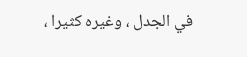في الجدل ، وغيره كثيرا ،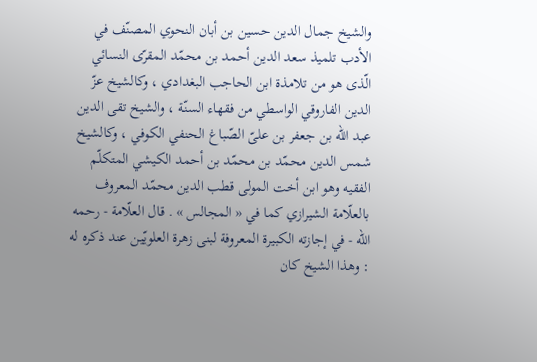والشيخ جمال الدين حسين بن أبان النحوي المصنّف في الأدب تلميذ سعد الدين أحمد بن محمّد المقرّى النسائي الّذى هو من تلامذة ابن الحاجب البغدادي ، وكالشيخ عزّ الدين الفاروقي الواسطي من فقهاء السنّة ، والشيخ تقى الدين عبد اللّه بن جعفر بن علىّ الصّباغ الحنفي الكوفي ، وكالشيخ شمس الدين محمّد بن محمّد بن أحمد الكيشي المتكلّم الفقيه وهو ابن أخت المولى قطب الدين محمّد المعروف بالعلّامة الشيرازي كما في « المجالس » . قال العلّامة - رحمه اللّه - في إجازته الكبيرة المعروفة لبنى زهرة العلويّين عند ذكره له : وهذا الشيخ كان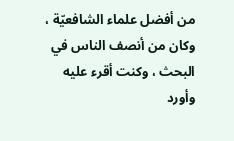من أفضل علماء الشافعيّة ، وكان من أنصف الناس في البحث ، وكنت أقرء عليه وأورد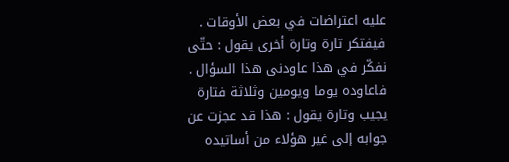عليه اعتراضات في بعض الأوقات . فيفتكر تارة وتارة أخرى يقول : حتّى نفكّر في هذا عاودنى هذا السؤال . فاعاوده يوما ويومين وثلاثة فتارة يجيب وتارة يقول : هذا قد عجزت عن جوابه إلى غير هؤلاء من أساتيده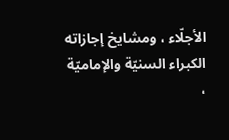الأجلّاء ، ومشايخ إجازاته الكبراء السنيّة والإماميّة ،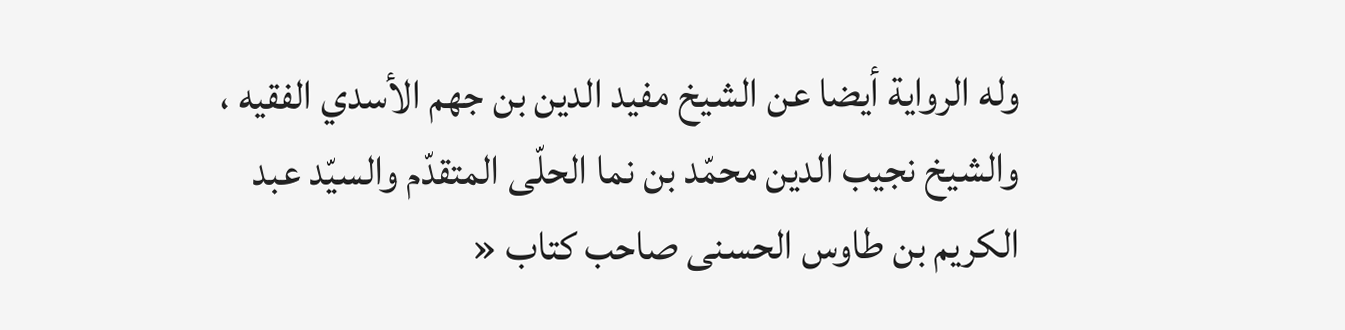وله الرواية أيضا عن الشيخ مفيد الدين بن جهم الأسدي الفقيه ، والشيخ نجيب الدين محمّد بن نما الحلّى المتقدّم والسيّد عبد الكريم بن طاوس الحسنى صاحب كتاب «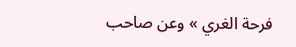فرحة الغري » وعن صاحب